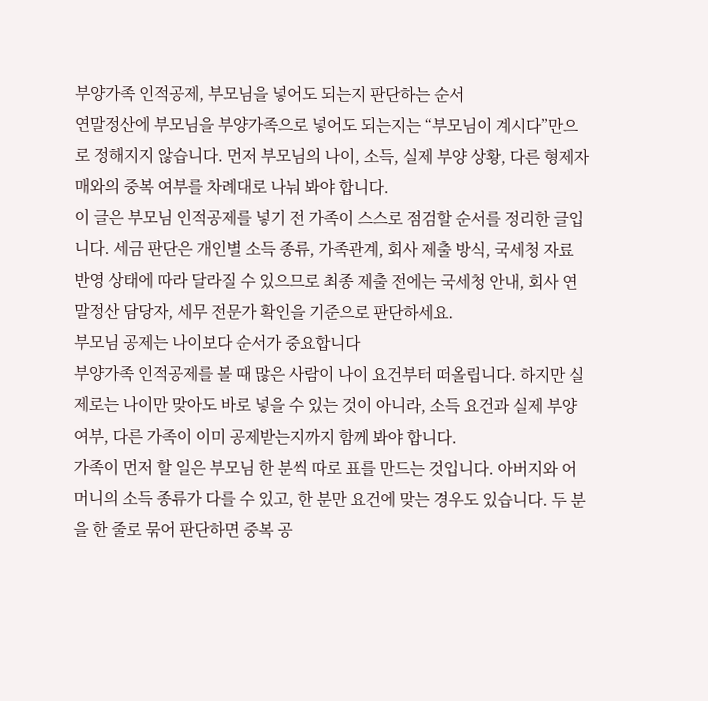부양가족 인적공제, 부모님을 넣어도 되는지 판단하는 순서
연말정산에 부모님을 부양가족으로 넣어도 되는지는 “부모님이 계시다”만으로 정해지지 않습니다. 먼저 부모님의 나이, 소득, 실제 부양 상황, 다른 형제자매와의 중복 여부를 차례대로 나눠 봐야 합니다.
이 글은 부모님 인적공제를 넣기 전 가족이 스스로 점검할 순서를 정리한 글입니다. 세금 판단은 개인별 소득 종류, 가족관계, 회사 제출 방식, 국세청 자료 반영 상태에 따라 달라질 수 있으므로 최종 제출 전에는 국세청 안내, 회사 연말정산 담당자, 세무 전문가 확인을 기준으로 판단하세요.
부모님 공제는 나이보다 순서가 중요합니다
부양가족 인적공제를 볼 때 많은 사람이 나이 요건부터 떠올립니다. 하지만 실제로는 나이만 맞아도 바로 넣을 수 있는 것이 아니라, 소득 요건과 실제 부양 여부, 다른 가족이 이미 공제받는지까지 함께 봐야 합니다.
가족이 먼저 할 일은 부모님 한 분씩 따로 표를 만드는 것입니다. 아버지와 어머니의 소득 종류가 다를 수 있고, 한 분만 요건에 맞는 경우도 있습니다. 두 분을 한 줄로 묶어 판단하면 중복 공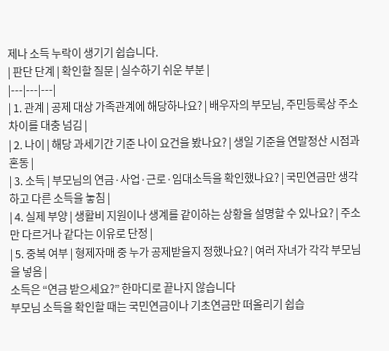제나 소득 누락이 생기기 쉽습니다.
| 판단 단계 | 확인할 질문 | 실수하기 쉬운 부분 |
|---|---|---|
| 1. 관계 | 공제 대상 가족관계에 해당하나요? | 배우자의 부모님, 주민등록상 주소 차이를 대충 넘김 |
| 2. 나이 | 해당 과세기간 기준 나이 요건을 봤나요? | 생일 기준을 연말정산 시점과 혼동 |
| 3. 소득 | 부모님의 연금·사업·근로·임대소득을 확인했나요? | 국민연금만 생각하고 다른 소득을 놓침 |
| 4. 실제 부양 | 생활비 지원이나 생계를 같이하는 상황을 설명할 수 있나요? | 주소만 다르거나 같다는 이유로 단정 |
| 5. 중복 여부 | 형제자매 중 누가 공제받을지 정했나요? | 여러 자녀가 각각 부모님을 넣음 |
소득은 “연금 받으세요?” 한마디로 끝나지 않습니다
부모님 소득을 확인할 때는 국민연금이나 기초연금만 떠올리기 쉽습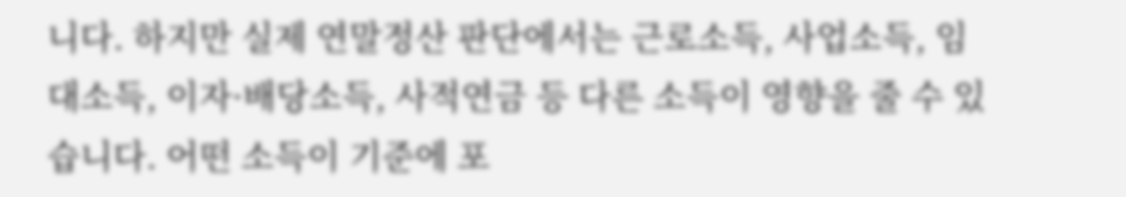니다. 하지만 실제 연말정산 판단에서는 근로소득, 사업소득, 임대소득, 이자·배당소득, 사적연금 등 다른 소득이 영향을 줄 수 있습니다. 어떤 소득이 기준에 포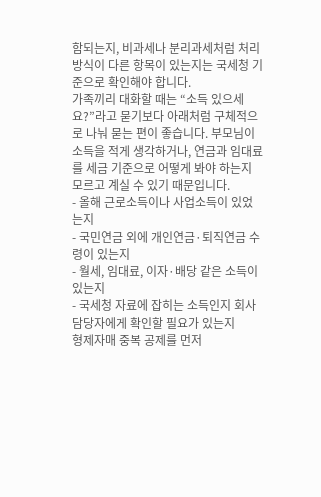함되는지, 비과세나 분리과세처럼 처리 방식이 다른 항목이 있는지는 국세청 기준으로 확인해야 합니다.
가족끼리 대화할 때는 “소득 있으세요?”라고 묻기보다 아래처럼 구체적으로 나눠 묻는 편이 좋습니다. 부모님이 소득을 적게 생각하거나, 연금과 임대료를 세금 기준으로 어떻게 봐야 하는지 모르고 계실 수 있기 때문입니다.
- 올해 근로소득이나 사업소득이 있었는지
- 국민연금 외에 개인연금·퇴직연금 수령이 있는지
- 월세, 임대료, 이자·배당 같은 소득이 있는지
- 국세청 자료에 잡히는 소득인지 회사 담당자에게 확인할 필요가 있는지
형제자매 중복 공제를 먼저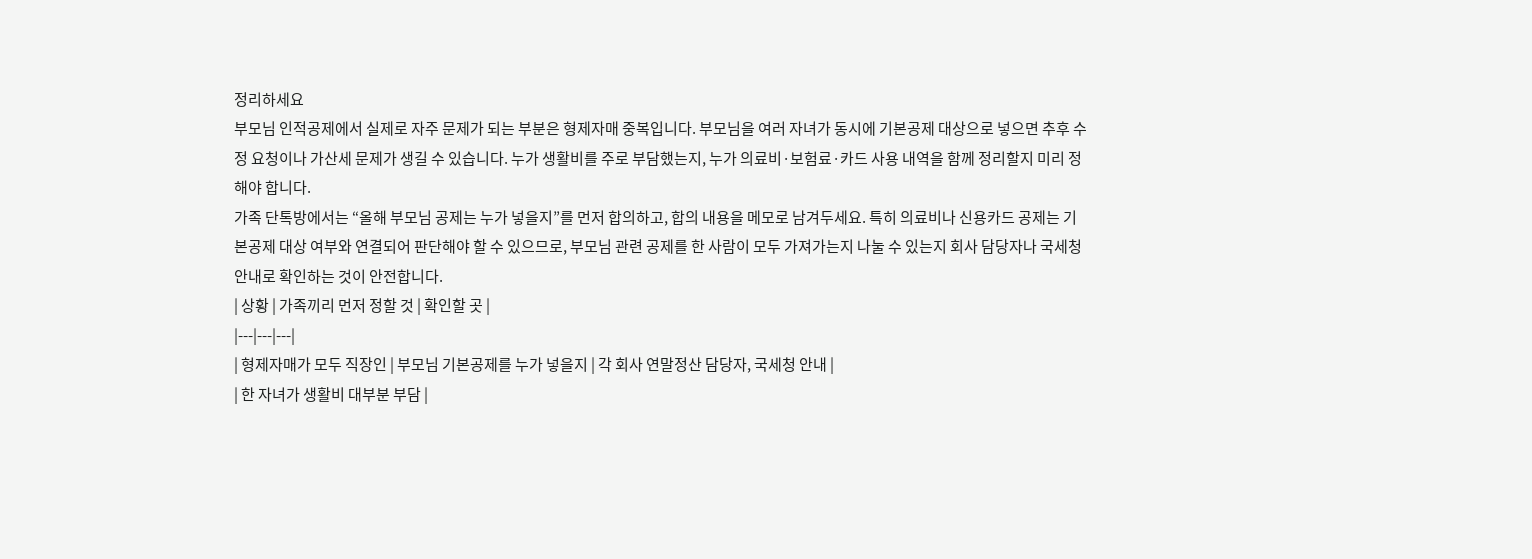정리하세요
부모님 인적공제에서 실제로 자주 문제가 되는 부분은 형제자매 중복입니다. 부모님을 여러 자녀가 동시에 기본공제 대상으로 넣으면 추후 수정 요청이나 가산세 문제가 생길 수 있습니다. 누가 생활비를 주로 부담했는지, 누가 의료비·보험료·카드 사용 내역을 함께 정리할지 미리 정해야 합니다.
가족 단톡방에서는 “올해 부모님 공제는 누가 넣을지”를 먼저 합의하고, 합의 내용을 메모로 남겨두세요. 특히 의료비나 신용카드 공제는 기본공제 대상 여부와 연결되어 판단해야 할 수 있으므로, 부모님 관련 공제를 한 사람이 모두 가져가는지 나눌 수 있는지 회사 담당자나 국세청 안내로 확인하는 것이 안전합니다.
| 상황 | 가족끼리 먼저 정할 것 | 확인할 곳 |
|---|---|---|
| 형제자매가 모두 직장인 | 부모님 기본공제를 누가 넣을지 | 각 회사 연말정산 담당자, 국세청 안내 |
| 한 자녀가 생활비 대부분 부담 |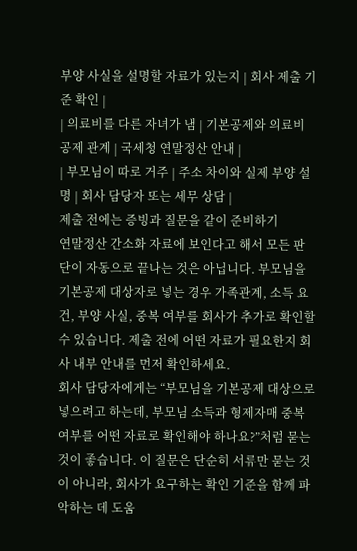부양 사실을 설명할 자료가 있는지 | 회사 제출 기준 확인 |
| 의료비를 다른 자녀가 냄 | 기본공제와 의료비 공제 관계 | 국세청 연말정산 안내 |
| 부모님이 따로 거주 | 주소 차이와 실제 부양 설명 | 회사 담당자 또는 세무 상담 |
제출 전에는 증빙과 질문을 같이 준비하기
연말정산 간소화 자료에 보인다고 해서 모든 판단이 자동으로 끝나는 것은 아닙니다. 부모님을 기본공제 대상자로 넣는 경우 가족관계, 소득 요건, 부양 사실, 중복 여부를 회사가 추가로 확인할 수 있습니다. 제출 전에 어떤 자료가 필요한지 회사 내부 안내를 먼저 확인하세요.
회사 담당자에게는 “부모님을 기본공제 대상으로 넣으려고 하는데, 부모님 소득과 형제자매 중복 여부를 어떤 자료로 확인해야 하나요?”처럼 묻는 것이 좋습니다. 이 질문은 단순히 서류만 묻는 것이 아니라, 회사가 요구하는 확인 기준을 함께 파악하는 데 도움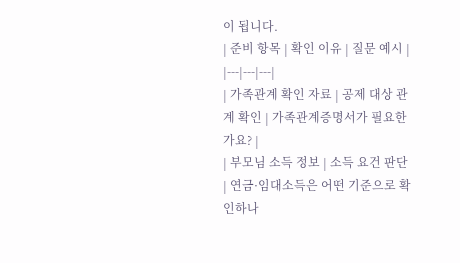이 됩니다.
| 준비 항목 | 확인 이유 | 질문 예시 |
|---|---|---|
| 가족관계 확인 자료 | 공제 대상 관계 확인 | 가족관계증명서가 필요한가요? |
| 부모님 소득 정보 | 소득 요건 판단 | 연금·임대소득은 어떤 기준으로 확인하나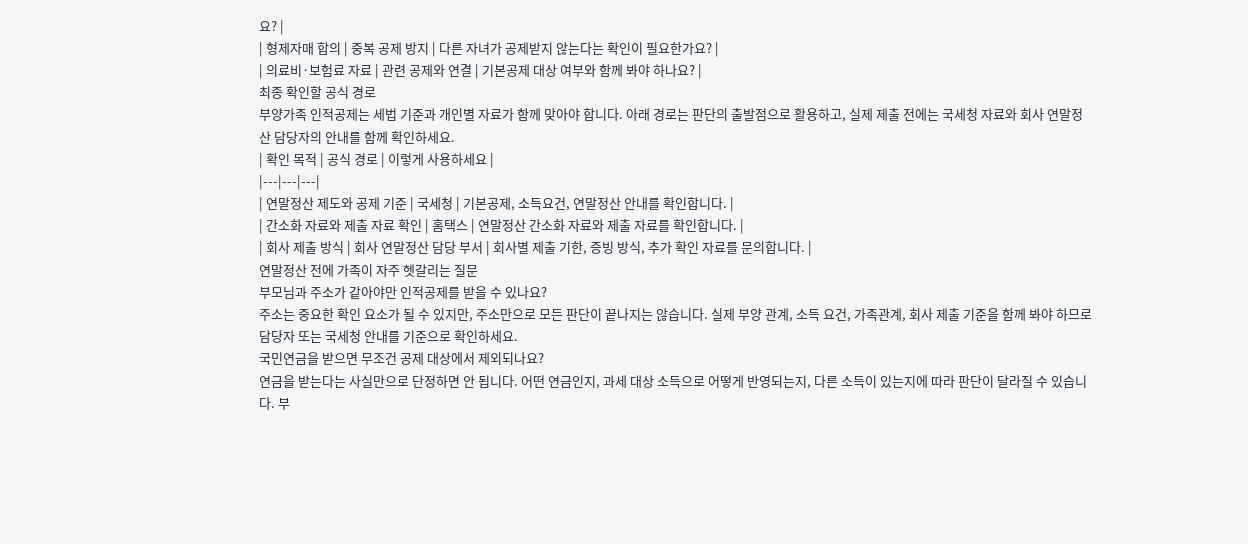요? |
| 형제자매 합의 | 중복 공제 방지 | 다른 자녀가 공제받지 않는다는 확인이 필요한가요? |
| 의료비·보험료 자료 | 관련 공제와 연결 | 기본공제 대상 여부와 함께 봐야 하나요? |
최종 확인할 공식 경로
부양가족 인적공제는 세법 기준과 개인별 자료가 함께 맞아야 합니다. 아래 경로는 판단의 출발점으로 활용하고, 실제 제출 전에는 국세청 자료와 회사 연말정산 담당자의 안내를 함께 확인하세요.
| 확인 목적 | 공식 경로 | 이렇게 사용하세요 |
|---|---|---|
| 연말정산 제도와 공제 기준 | 국세청 | 기본공제, 소득요건, 연말정산 안내를 확인합니다. |
| 간소화 자료와 제출 자료 확인 | 홈택스 | 연말정산 간소화 자료와 제출 자료를 확인합니다. |
| 회사 제출 방식 | 회사 연말정산 담당 부서 | 회사별 제출 기한, 증빙 방식, 추가 확인 자료를 문의합니다. |
연말정산 전에 가족이 자주 헷갈리는 질문
부모님과 주소가 같아야만 인적공제를 받을 수 있나요?
주소는 중요한 확인 요소가 될 수 있지만, 주소만으로 모든 판단이 끝나지는 않습니다. 실제 부양 관계, 소득 요건, 가족관계, 회사 제출 기준을 함께 봐야 하므로 담당자 또는 국세청 안내를 기준으로 확인하세요.
국민연금을 받으면 무조건 공제 대상에서 제외되나요?
연금을 받는다는 사실만으로 단정하면 안 됩니다. 어떤 연금인지, 과세 대상 소득으로 어떻게 반영되는지, 다른 소득이 있는지에 따라 판단이 달라질 수 있습니다. 부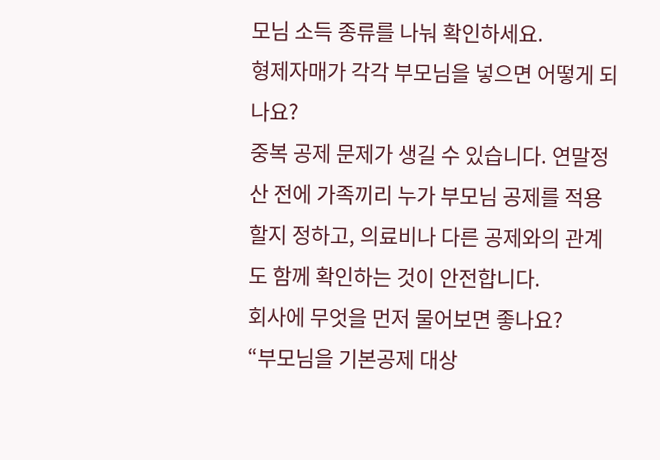모님 소득 종류를 나눠 확인하세요.
형제자매가 각각 부모님을 넣으면 어떻게 되나요?
중복 공제 문제가 생길 수 있습니다. 연말정산 전에 가족끼리 누가 부모님 공제를 적용할지 정하고, 의료비나 다른 공제와의 관계도 함께 확인하는 것이 안전합니다.
회사에 무엇을 먼저 물어보면 좋나요?
“부모님을 기본공제 대상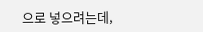으로 넣으려는데,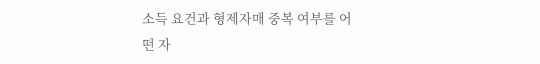소득 요건과 형제자매 중복 여부를 어떤 자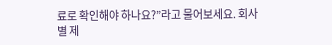료로 확인해야 하나요?”라고 물어보세요. 회사별 제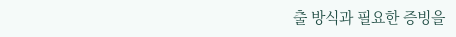출 방식과 필요한 증빙을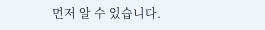먼저 알 수 있습니다.